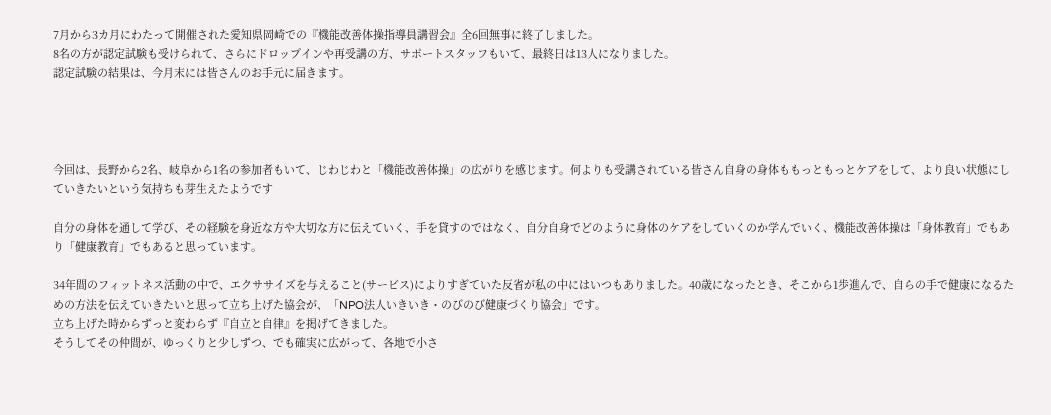7月から3カ月にわたって開催された愛知県岡崎での『機能改善体操指導員講習会』全6回無事に終了しました。
8名の方が認定試験も受けられて、さらにドロップインや再受講の方、サポートスタッフもいて、最終日は13人になりました。
認定試験の結果は、今月末には皆さんのお手元に届きます。




今回は、長野から2名、岐阜から1名の参加者もいて、じわじわと「機能改善体操」の広がりを感じます。何よりも受講されている皆さん自身の身体ももっともっとケアをして、より良い状態にしていきたいという気持ちも芽生えたようです

自分の身体を通して学び、その経験を身近な方や大切な方に伝えていく、手を貸すのではなく、自分自身でどのように身体のケアをしていくのか学んでいく、機能改善体操は「身体教育」でもあり「健康教育」でもあると思っています。

34年間のフィットネス活動の中で、エクササイズを与えること(サービス)によりすぎていた反省が私の中にはいつもありました。40歳になったとき、そこから1歩進んで、自らの手で健康になるための方法を伝えていきたいと思って立ち上げた協会が、「NPO法人いきいき・のびのび健康づくり協会」です。
立ち上げた時からずっと変わらず『自立と自律』を掲げてきました。
そうしてその仲間が、ゆっくりと少しずつ、でも確実に広がって、各地で小さ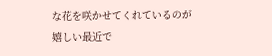な花を咲かせてくれているのが嬉しい最近で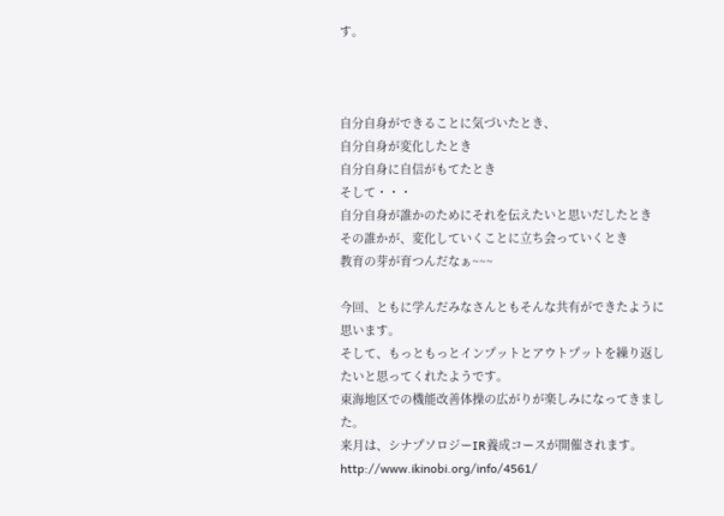す。



自分自身ができることに気づいたとき、
自分自身が変化したとき
自分自身に自信がもてたとき
そして・・・
自分自身が誰かのためにそれを伝えたいと思いだしたとき
その誰かが、変化していくことに立ち会っていくとき
教育の芽が育つんだなぁ~~~

今回、ともに学んだみなさんともそんな共有ができたように思います。
そして、もっともっとインプットとアウトプットを繰り返したいと思ってくれたようです。
東海地区での機能改善体操の広がりが楽しみになってきました。
来月は、シナプソロジーIR養成コースが開催されます。
http://www.ikinobi.org/info/4561/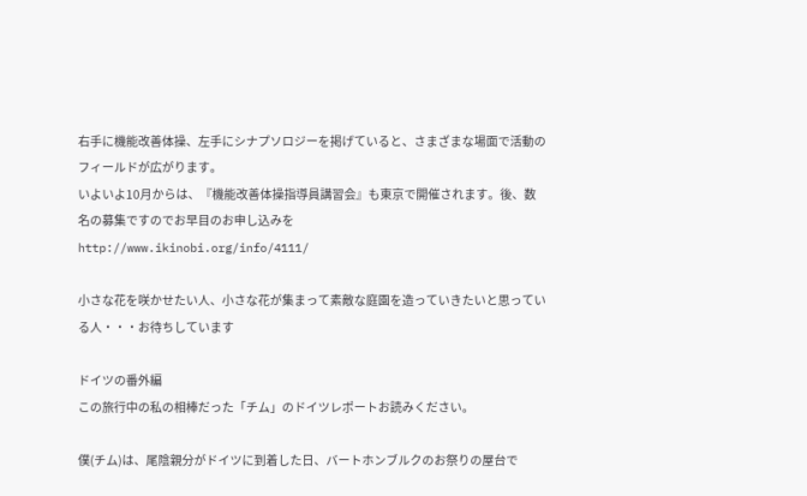右手に機能改善体操、左手にシナプソロジーを掲げていると、さまざまな場面で活動のフィールドが広がります。
いよいよ10月からは、『機能改善体操指導員講習会』も東京で開催されます。後、数名の募集ですのでお早目のお申し込みを
http://www.ikinobi.org/info/4111/

小さな花を咲かせたい人、小さな花が集まって素敵な庭園を造っていきたいと思っている人・・・お待ちしています

ドイツの番外編
この旅行中の私の相棒だった「チム」のドイツレポートお読みください。

僕(チム)は、尾陰親分がドイツに到着した日、バートホンブルクのお祭りの屋台で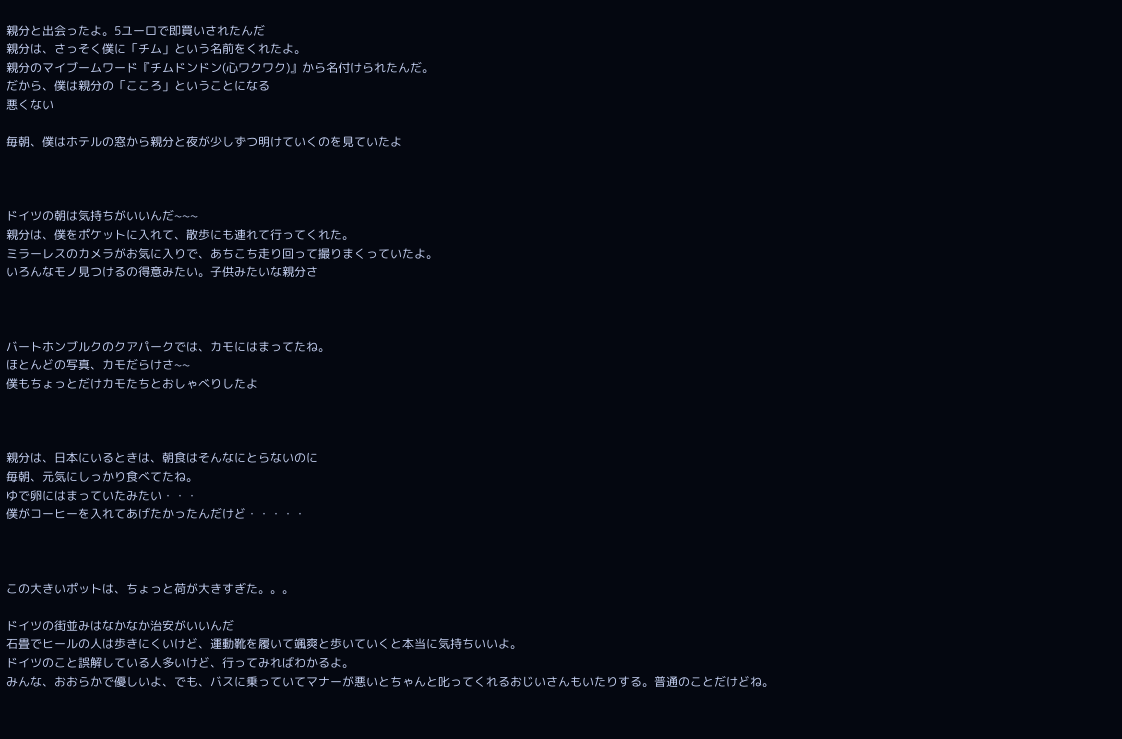親分と出会ったよ。5ユーロで即買いされたんだ
親分は、さっそく僕に「チム」という名前をくれたよ。
親分のマイブームワード『チムドンドン(心ワクワク)』から名付けられたんだ。
だから、僕は親分の「こころ」ということになる
悪くない

毎朝、僕はホテルの窓から親分と夜が少しずつ明けていくのを見ていたよ



ドイツの朝は気持ちがいいんだ~~~
親分は、僕をポケットに入れて、散歩にも連れて行ってくれた。
ミラーレスのカメラがお気に入りで、あちこち走り回って撮りまくっていたよ。
いろんなモノ見つけるの得意みたい。子供みたいな親分さ



バートホンブルクのクアパークでは、カモにはまってたね。
ほとんどの写真、カモだらけさ~~
僕もちょっとだけカモたちとおしゃべりしたよ



親分は、日本にいるときは、朝食はそんなにとらないのに
毎朝、元気にしっかり食べてたね。
ゆで卵にはまっていたみたい・・・
僕がコーヒーを入れてあげたかったんだけど・・・・・



この大きいポットは、ちょっと荷が大きすぎた。。。

ドイツの街並みはなかなか治安がいいんだ
石畳でヒールの人は歩きにくいけど、運動靴を履いて颯爽と歩いていくと本当に気持ちいいよ。
ドイツのこと誤解している人多いけど、行ってみればわかるよ。
みんな、おおらかで優しいよ、でも、バスに乗っていてマナーが悪いとちゃんと叱ってくれるおじいさんもいたりする。普通のことだけどね。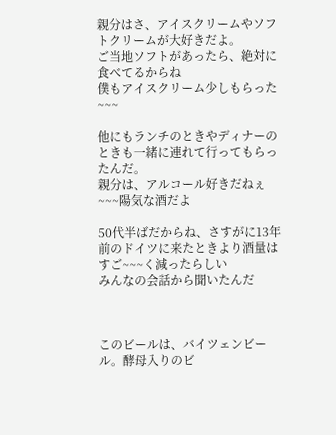親分はさ、アイスクリームやソフトクリームが大好きだよ。
ご当地ソフトがあったら、絶対に食べてるからね
僕もアイスクリーム少しもらった~~~

他にもランチのときやディナーのときも一緒に連れて行ってもらったんだ。
親分は、アルコール好きだねぇ~~~陽気な酒だよ

50代半ばだからね、さすがに13年前のドイツに来たときより酒量はすご~~~く減ったらしい
みんなの会話から聞いたんだ



このビールは、バイツェンビール。酵母入りのビ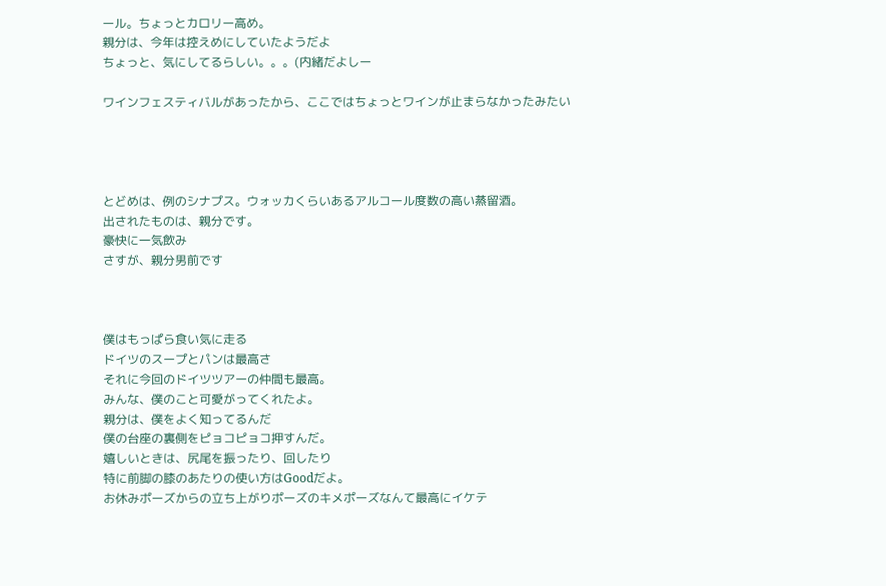ール。ちょっとカロリー高め。
親分は、今年は控えめにしていたようだよ
ちょっと、気にしてるらしい。。。(内緒だよしー

ワインフェスティバルがあったから、ここではちょっとワインが止まらなかったみたい




とどめは、例のシナプス。ウォッカくらいあるアルコール度数の高い蒸留酒。
出されたものは、親分です。
豪快に一気飲み
さすが、親分男前です



僕はもっぱら食い気に走る
ドイツのスープとパンは最高さ
それに今回のドイツツアーの仲間も最高。
みんな、僕のこと可愛がってくれたよ。
親分は、僕をよく知ってるんだ
僕の台座の裏側をピョコピョコ押すんだ。
嬉しいときは、尻尾を振ったり、回したり
特に前脚の膝のあたりの使い方はGoodだよ。
お休みポーズからの立ち上がりポーズのキメポーズなんて最高にイケテ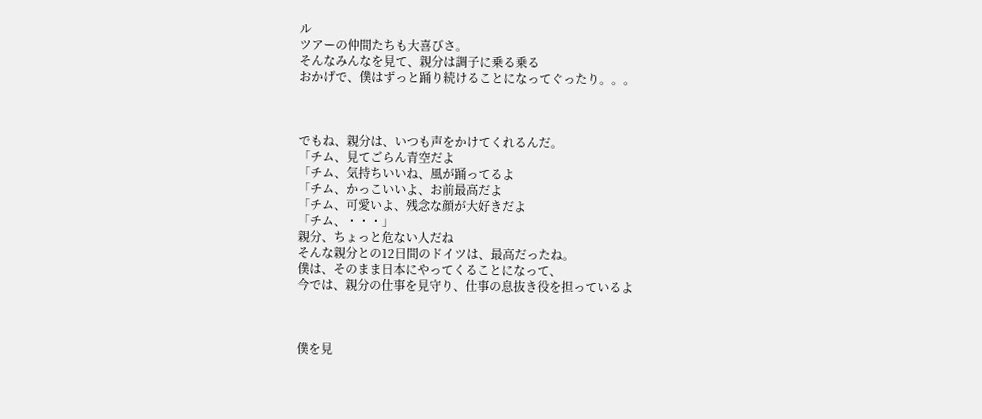ル
ツアーの仲間たちも大喜びさ。
そんなみんなを見て、親分は調子に乗る乗る
おかげで、僕はずっと踊り続けることになってぐったり。。。



でもね、親分は、いつも声をかけてくれるんだ。
「チム、見てごらん青空だよ
「チム、気持ちいいね、風が踊ってるよ
「チム、かっこいいよ、お前最高だよ
「チム、可愛いよ、残念な顔が大好きだよ
「チム、・・・」
親分、ちょっと危ない人だね
そんな親分との12日間のドイツは、最高だったね。
僕は、そのまま日本にやってくることになって、
今では、親分の仕事を見守り、仕事の息抜き役を担っているよ



僕を見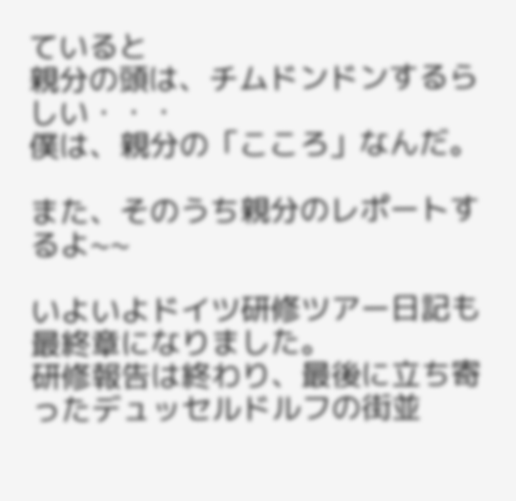ていると
親分の頭は、チムドンドンするらしい・・・
僕は、親分の「こころ」なんだ。

また、そのうち親分のレポートするよ~~

いよいよドイツ研修ツアー日記も最終章になりました。
研修報告は終わり、最後に立ち寄ったデュッセルドルフの街並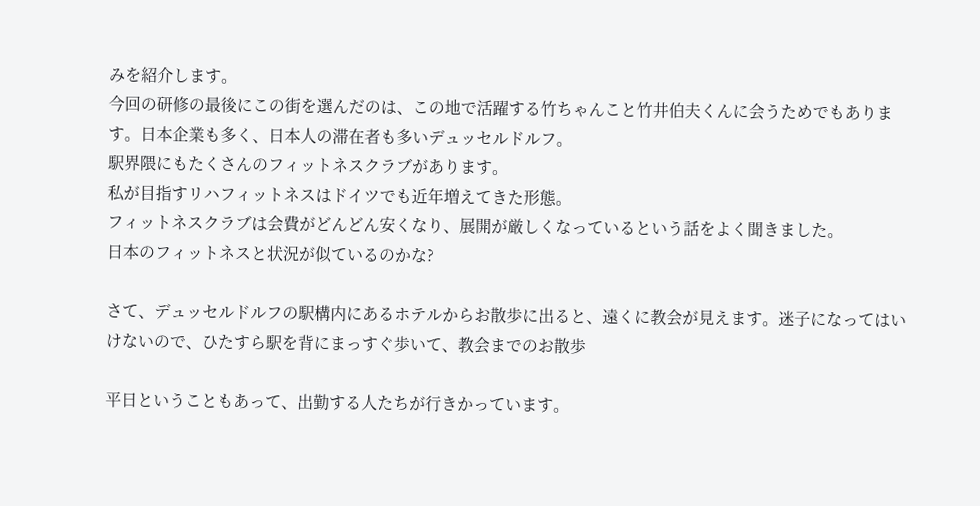みを紹介します。
今回の研修の最後にこの街を選んだのは、この地で活躍する竹ちゃんこと竹井伯夫くんに会うためでもあります。日本企業も多く、日本人の滞在者も多いデュッセルドルフ。
駅界隈にもたくさんのフィットネスクラブがあります。
私が目指すリハフィットネスはドイツでも近年増えてきた形態。
フィットネスクラブは会費がどんどん安くなり、展開が厳しくなっているという話をよく聞きました。
日本のフィットネスと状況が似ているのかな?

さて、デュッセルドルフの駅構内にあるホテルからお散歩に出ると、遠くに教会が見えます。迷子になってはいけないので、ひたすら駅を背にまっすぐ歩いて、教会までのお散歩

平日ということもあって、出勤する人たちが行きかっています。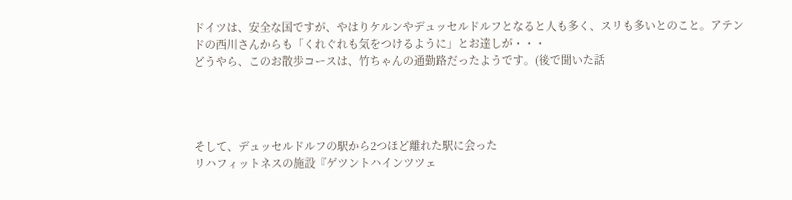ドイツは、安全な国ですが、やはりケルンやデュッセルドルフとなると人も多く、スリも多いとのこと。アテンドの西川さんからも「くれぐれも気をつけるように」とお達しが・・・
どうやら、このお散歩コースは、竹ちゃんの通勤路だったようです。(後で聞いた話




そして、デュッセルドルフの駅から2つほど離れた駅に会った
リハフィットネスの施設『ゲツントハインツツェ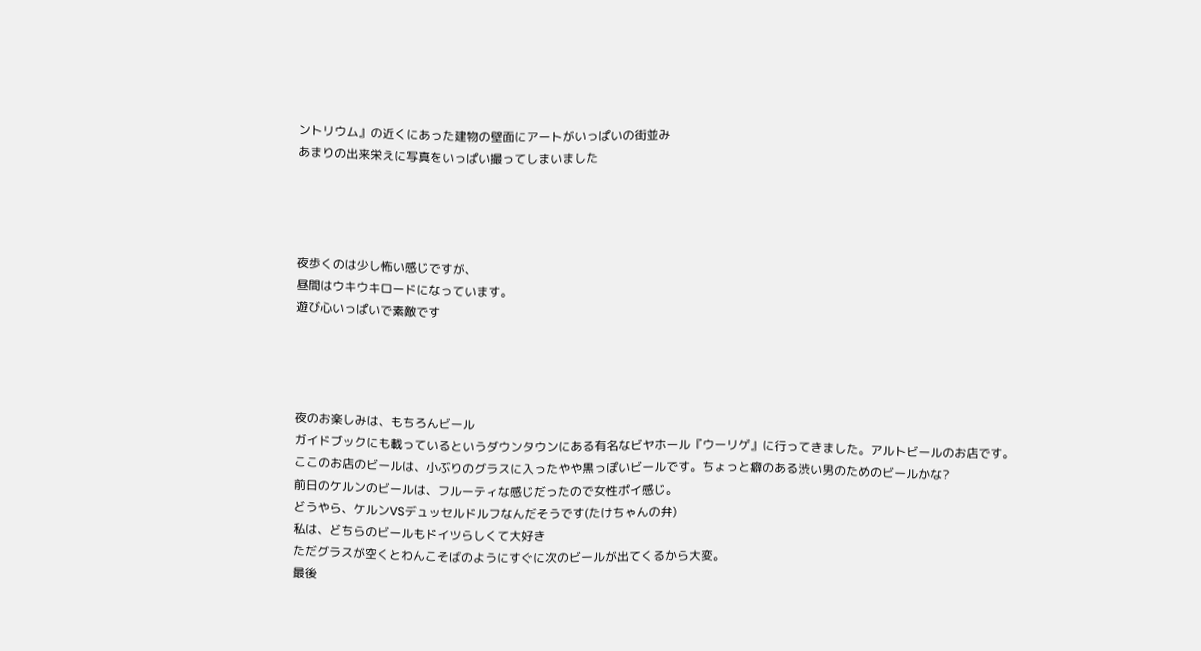ントリウム』の近くにあった建物の壁面にアートがいっぱいの街並み
あまりの出来栄えに写真をいっぱい撮ってしまいました




夜歩くのは少し怖い感じですが、
昼間はウキウキロードになっています。
遊び心いっぱいで素敵です




夜のお楽しみは、もちろんビール
ガイドブックにも載っているというダウンタウンにある有名なビヤホール『ウーリゲ』に行ってきました。アルトビールのお店です。
ここのお店のビールは、小ぶりのグラスに入ったやや黒っぽいビールです。ちょっと癖のある渋い男のためのビールかな?
前日のケルンのビールは、フルーティな感じだったので女性ポイ感じ。
どうやら、ケルンVSデュッセルドルフなんだそうです(たけちゃんの弁)
私は、どちらのビールもドイツらしくて大好き
ただグラスが空くとわんこそばのようにすぐに次のビールが出てくるから大変。
最後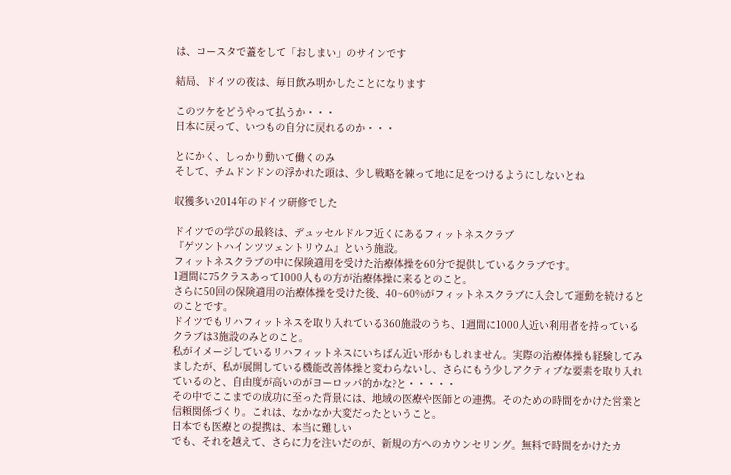は、コースタで蓋をして「おしまい」のサインです

結局、ドイツの夜は、毎日飲み明かしたことになります

このツケをどうやって払うか・・・
日本に戻って、いつもの自分に戻れるのか・・・

とにかく、しっかり動いて働くのみ
そして、チムドンドンの浮かれた頭は、少し戦略を練って地に足をつけるようにしないとね

収獲多い2014年のドイツ研修でした

ドイツでの学びの最終は、デュッセルドルフ近くにあるフィットネスクラブ
『ゲツントハインツツェントリウム』という施設。
フィットネスクラブの中に保険適用を受けた治療体操を60分で提供しているクラブです。
1週間に75クラスあって1000人もの方が治療体操に来るとのこと。
さらに50回の保険適用の治療体操を受けた後、40~60%がフィットネスクラブに入会して運動を続けるとのことです。
ドイツでもリハフィットネスを取り入れている360施設のうち、1週間に1000人近い利用者を持っているクラブは3施設のみとのこと。
私がイメージしているリハフィットネスにいちばん近い形かもしれません。実際の治療体操も経験してみましたが、私が展開している機能改善体操と変わらないし、さらにもう少しアクティブな要素を取り入れているのと、自由度が高いのがヨーロッパ的かな?と・・・・・
その中でここまでの成功に至った背景には、地域の医療や医師との連携。そのための時間をかけた営業と信頼関係づくり。これは、なかなか大変だったということ。
日本でも医療との提携は、本当に難しい
でも、それを越えて、さらに力を注いだのが、新規の方へのカウンセリング。無料で時間をかけたカ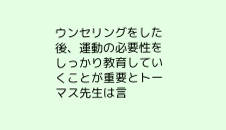ウンセリングをした後、運動の必要性をしっかり教育していくことが重要とトーマス先生は言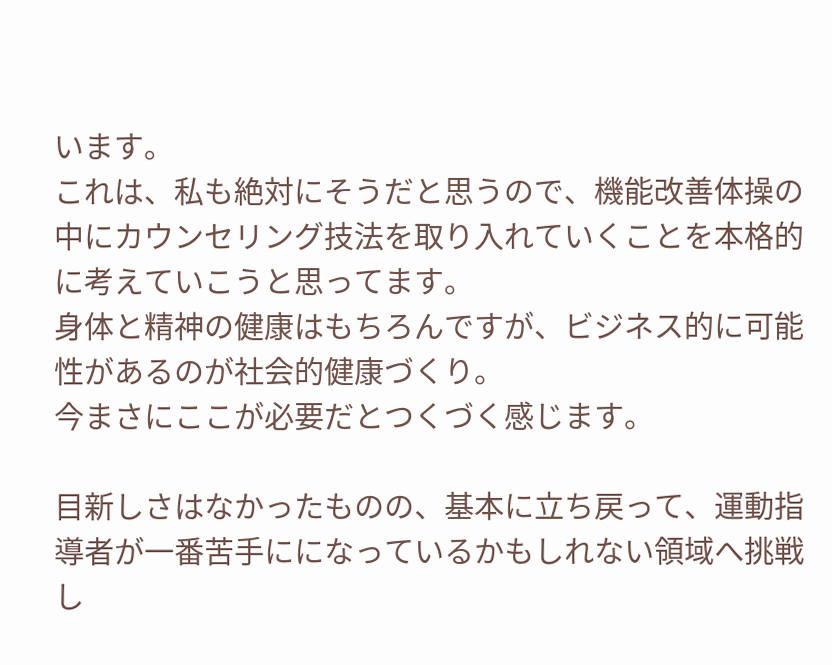います。
これは、私も絶対にそうだと思うので、機能改善体操の中にカウンセリング技法を取り入れていくことを本格的に考えていこうと思ってます。
身体と精神の健康はもちろんですが、ビジネス的に可能性があるのが社会的健康づくり。
今まさにここが必要だとつくづく感じます。

目新しさはなかったものの、基本に立ち戻って、運動指導者が一番苦手にになっているかもしれない領域へ挑戦し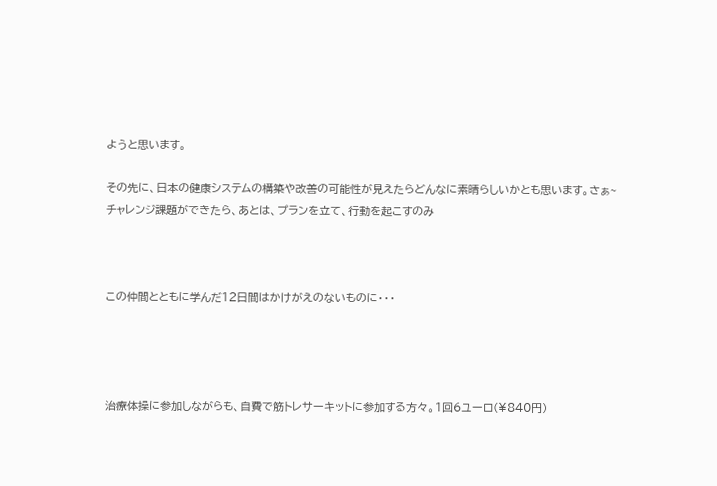ようと思います。

その先に、日本の健康システムの構築や改善の可能性が見えたらどんなに素晴らしいかとも思います。さぁ~チャレンジ課題ができたら、あとは、プランを立て、行動を起こすのみ



この仲間とともに学んだ12日間はかけがえのないものに・・・




治療体操に参加しながらも、自費で筋トレサーキットに参加する方々。1回6ユーロ(¥840円)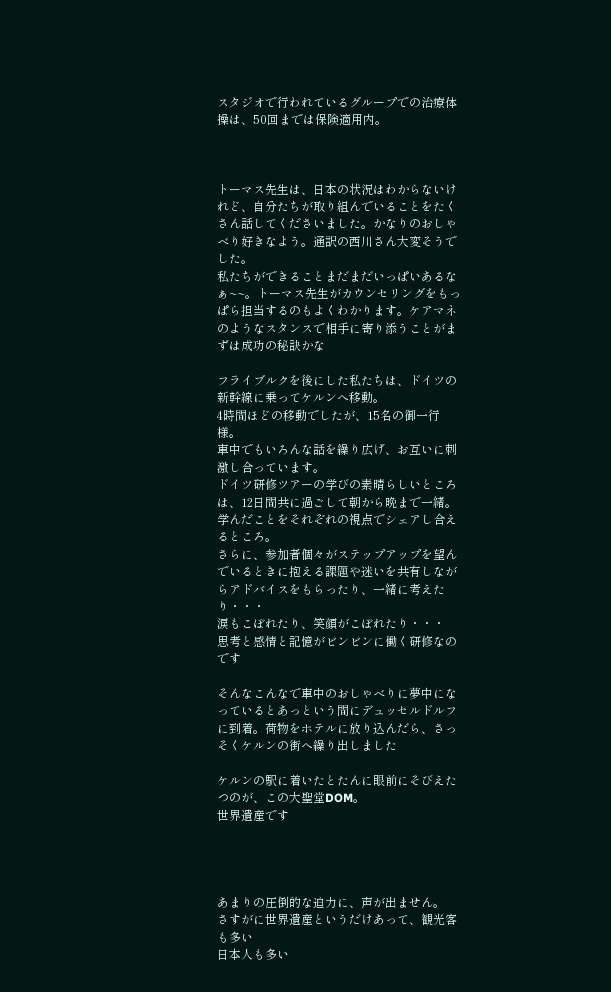スタジオで行われているグループでの治療体操は、50回までは保険適用内。



トーマス先生は、日本の状況はわからないけれど、自分たちが取り組んでいることをたくさん話してくださいました。かなりのおしゃべり好きなよう。通訳の西川さん大変そうでした。
私たちができることまだまだいっぱいあるなぁ~~。トーマス先生がカウンセリングをもっぱら担当するのもよくわかります。ケアマネのようなスタンスで相手に寄り添うことがまずは成功の秘訣かな

フライブルクを後にした私たちは、ドイツの新幹線に乗ってケルンへ移動。
4時間ほどの移動でしたが、15名の御一行様。
車中でもいろんな話を繰り広げ、お互いに刺激し合っています。
ドイツ研修ツアーの学びの素晴らしいところは、12日間共に過ごして朝から晩まで一緒。学んだことをそれぞれの視点でシェアし合えるところ。
さらに、参加者個々がステップアップを望んでいるときに抱える課題や迷いを共有しながらアドバイスをもらったり、一緒に考えたり・・・
涙もこぼれたり、笑顔がこぼれたり・・・
思考と感情と記憶がビンビンに働く研修なのです

そんなこんなで車中のおしゃべりに夢中になっているとあっという間にデュッセルドルフに到着。荷物をホテルに放り込んだら、さっそくケルンの街へ繰り出しました

ケルンの駅に着いたとたんに眼前にそびえたつのが、この大聖堂DOM。
世界遺産です




あまりの圧倒的な迫力に、声が出ません。
さすがに世界遺産というだけあって、観光客も多い
日本人も多い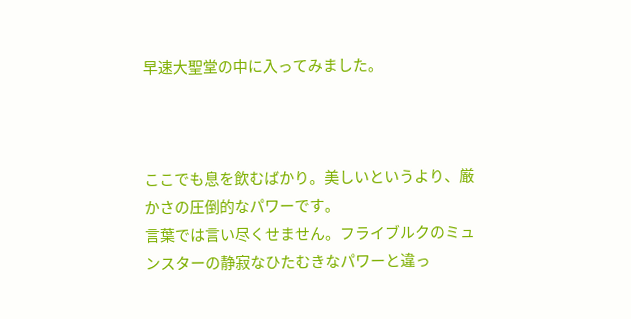早速大聖堂の中に入ってみました。



ここでも息を飲むばかり。美しいというより、厳かさの圧倒的なパワーです。
言葉では言い尽くせません。フライブルクのミュンスターの静寂なひたむきなパワーと違っ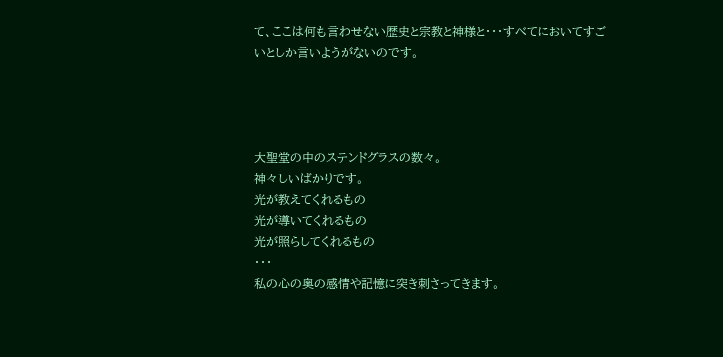て、ここは何も言わせない歴史と宗教と神様と・・・すべてにおいてすごいとしか言いようがないのです。




大聖堂の中のステンドグラスの数々。
神々しいばかりです。
光が教えてくれるもの
光が導いてくれるもの
光が照らしてくれるもの
・・・
私の心の奥の感情や記憶に突き刺さってきます。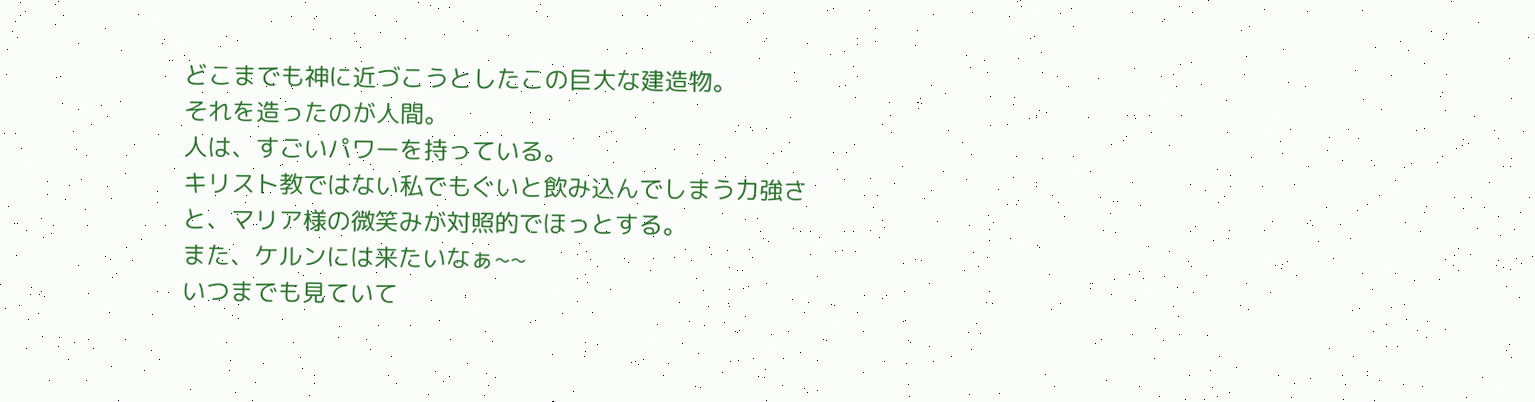どこまでも神に近づこうとしたこの巨大な建造物。
それを造ったのが人間。
人は、すごいパワーを持っている。
キリスト教ではない私でもぐいと飲み込んでしまう力強さと、マリア様の微笑みが対照的でほっとする。
また、ケルンには来たいなぁ~~
いつまでも見ていて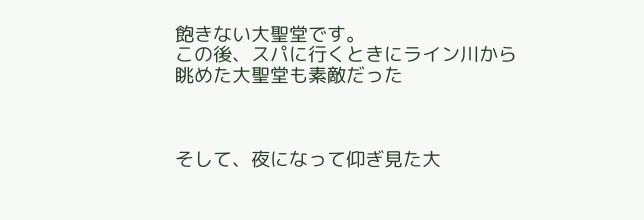飽きない大聖堂です。
この後、スパに行くときにライン川から眺めた大聖堂も素敵だった



そして、夜になって仰ぎ見た大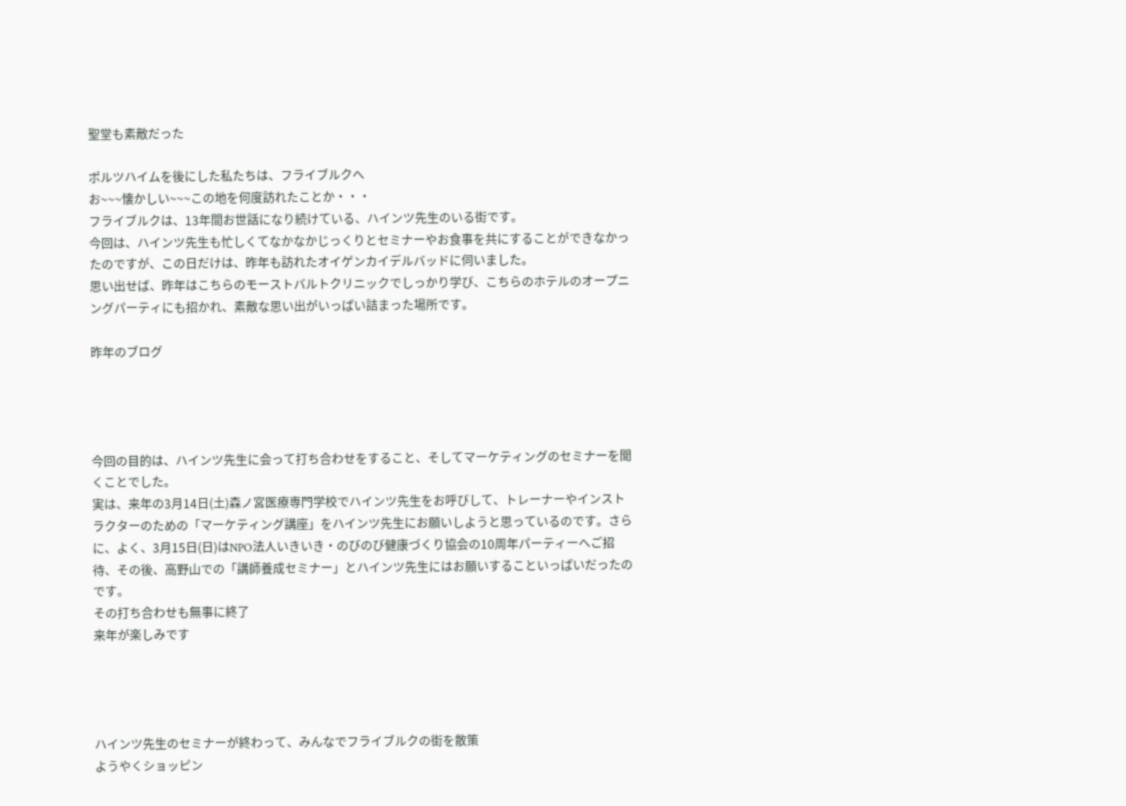聖堂も素敵だった

ポルツハイムを後にした私たちは、フライブルクへ
お~~~懐かしい~~~この地を何度訪れたことか・・・
フライブルクは、13年間お世話になり続けている、ハインツ先生のいる街です。
今回は、ハインツ先生も忙しくてなかなかじっくりとセミナーやお食事を共にすることができなかったのですが、この日だけは、昨年も訪れたオイゲンカイデルバッドに伺いました。
思い出せば、昨年はこちらのモーストバルトクリニックでしっかり学び、こちらのホテルのオープニングパーティにも招かれ、素敵な思い出がいっぱい詰まった場所です。

昨年のブログ




今回の目的は、ハインツ先生に会って打ち合わせをすること、そしてマーケティングのセミナーを聞くことでした。
実は、来年の3月14日(土)森ノ宮医療専門学校でハインツ先生をお呼びして、トレーナーやインストラクターのための「マーケティング講座」をハインツ先生にお願いしようと思っているのです。さらに、よく、3月15日(日)はNPO法人いきいき・のびのび健康づくり協会の10周年パーティーへご招待、その後、高野山での「講師養成セミナー」とハインツ先生にはお願いすることいっぱいだったのです。
その打ち合わせも無事に終了
来年が楽しみです




ハインツ先生のセミナーが終わって、みんなでフライブルクの街を散策
ようやくショッピン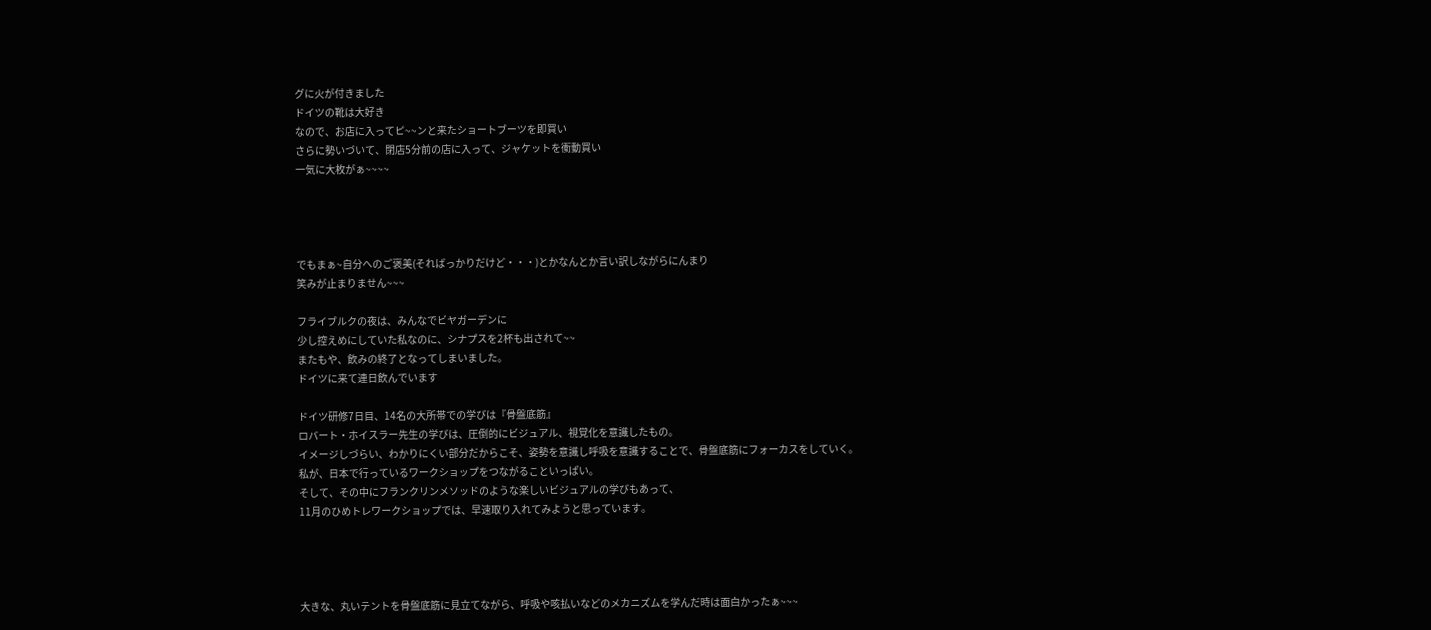グに火が付きました
ドイツの靴は大好き
なので、お店に入ってピ~~ンと来たショートブーツを即買い
さらに勢いづいて、閉店5分前の店に入って、ジャケットを衝動買い
一気に大枚がぁ~~~~




でもまぁ~自分へのご褒美(そればっかりだけど・・・)とかなんとか言い訳しながらにんまり
笑みが止まりません~~~

フライブルクの夜は、みんなでビヤガーデンに
少し控えめにしていた私なのに、シナプスを2杯も出されて~~
またもや、飲みの終了となってしまいました。
ドイツに来て連日飲んでいます

ドイツ研修7日目、14名の大所帯での学びは『骨盤底筋』
ロバート・ホイスラー先生の学びは、圧倒的にビジュアル、視覚化を意識したもの。
イメージしづらい、わかりにくい部分だからこそ、姿勢を意識し呼吸を意識することで、骨盤底筋にフォーカスをしていく。
私が、日本で行っているワークショップをつながることいっぱい。
そして、その中にフランクリンメソッドのような楽しいビジュアルの学びもあって、
11月のひめトレワークショップでは、早速取り入れてみようと思っています。




大きな、丸いテントを骨盤底筋に見立てながら、呼吸や咳払いなどのメカニズムを学んだ時は面白かったぁ~~~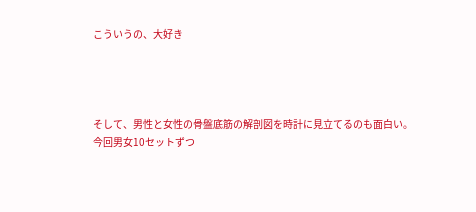こういうの、大好き




そして、男性と女性の骨盤底筋の解剖図を時計に見立てるのも面白い。
今回男女10セットずつ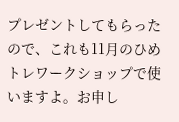プレゼントしてもらったので、これも11月のひめトレワークショップで使いますよ。お申し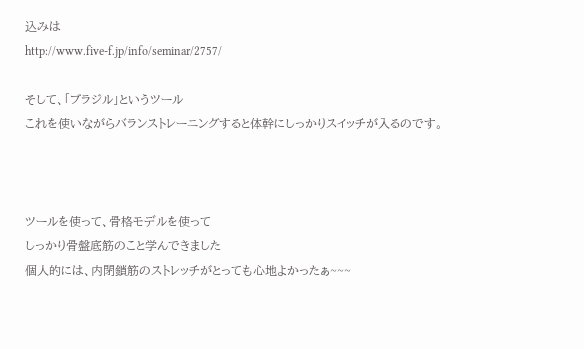込みは
http://www.five-f.jp/info/seminar/2757/

そして、「ブラジル」というツール
これを使いながらバランストレーニングすると体幹にしっかりスイッチが入るのです。



ツールを使って、骨格モデルを使って
しっかり骨盤底筋のこと学んできました
個人的には、内閉鎖筋のストレッチがとっても心地よかったぁ~~~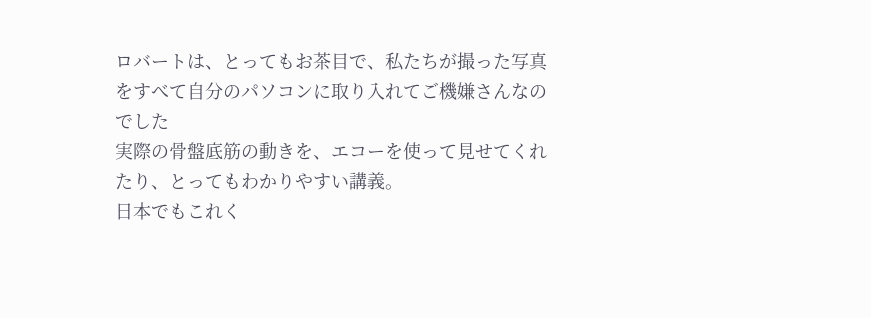ロバートは、とってもお茶目で、私たちが撮った写真をすべて自分のパソコンに取り入れてご機嫌さんなのでした
実際の骨盤底筋の動きを、エコーを使って見せてくれたり、とってもわかりやすい講義。
日本でもこれく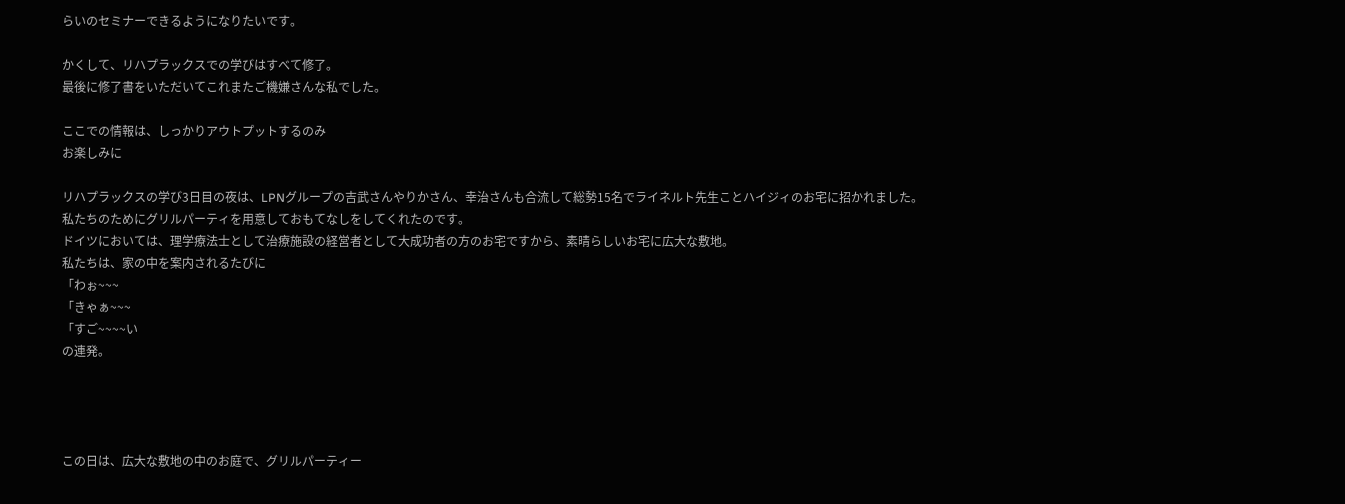らいのセミナーできるようになりたいです。

かくして、リハプラックスでの学びはすべて修了。
最後に修了書をいただいてこれまたご機嫌さんな私でした。

ここでの情報は、しっかりアウトプットするのみ
お楽しみに

リハプラックスの学び3日目の夜は、LPNグループの吉武さんやりかさん、幸治さんも合流して総勢15名でライネルト先生ことハイジィのお宅に招かれました。
私たちのためにグリルパーティを用意しておもてなしをしてくれたのです。
ドイツにおいては、理学療法士として治療施設の経営者として大成功者の方のお宅ですから、素晴らしいお宅に広大な敷地。
私たちは、家の中を案内されるたびに
「わぉ~~~
「きゃぁ~~~
「すご~~~~い
の連発。




この日は、広大な敷地の中のお庭で、グリルパーティー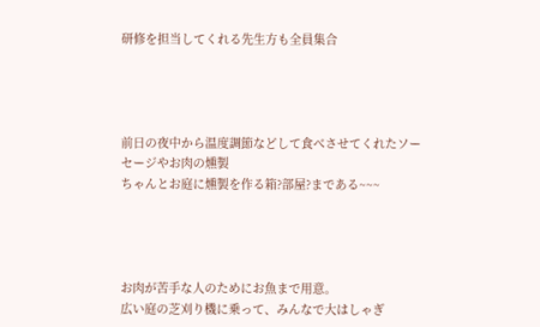研修を担当してくれる先生方も全員集合




前日の夜中から温度調節などして食べさせてくれたソーセージやお肉の燻製
ちゃんとお庭に燻製を作る箱?部屋?まである~~~




お肉が苦手な人のためにお魚まで用意。
広い庭の芝刈り機に乗って、みんなで大はしゃぎ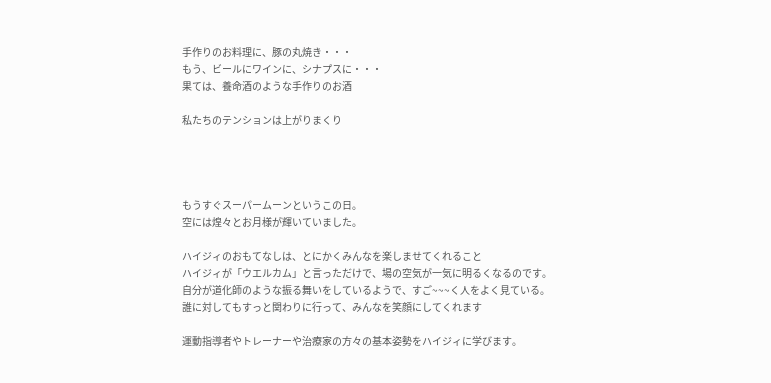手作りのお料理に、豚の丸焼き・・・
もう、ビールにワインに、シナプスに・・・
果ては、養命酒のような手作りのお酒

私たちのテンションは上がりまくり




もうすぐスーパームーンというこの日。
空には煌々とお月様が輝いていました。

ハイジィのおもてなしは、とにかくみんなを楽しませてくれること
ハイジィが「ウエルカム」と言っただけで、場の空気が一気に明るくなるのです。
自分が道化師のような振る舞いをしているようで、すご~~~く人をよく見ている。
誰に対してもすっと関わりに行って、みんなを笑顔にしてくれます

運動指導者やトレーナーや治療家の方々の基本姿勢をハイジィに学びます。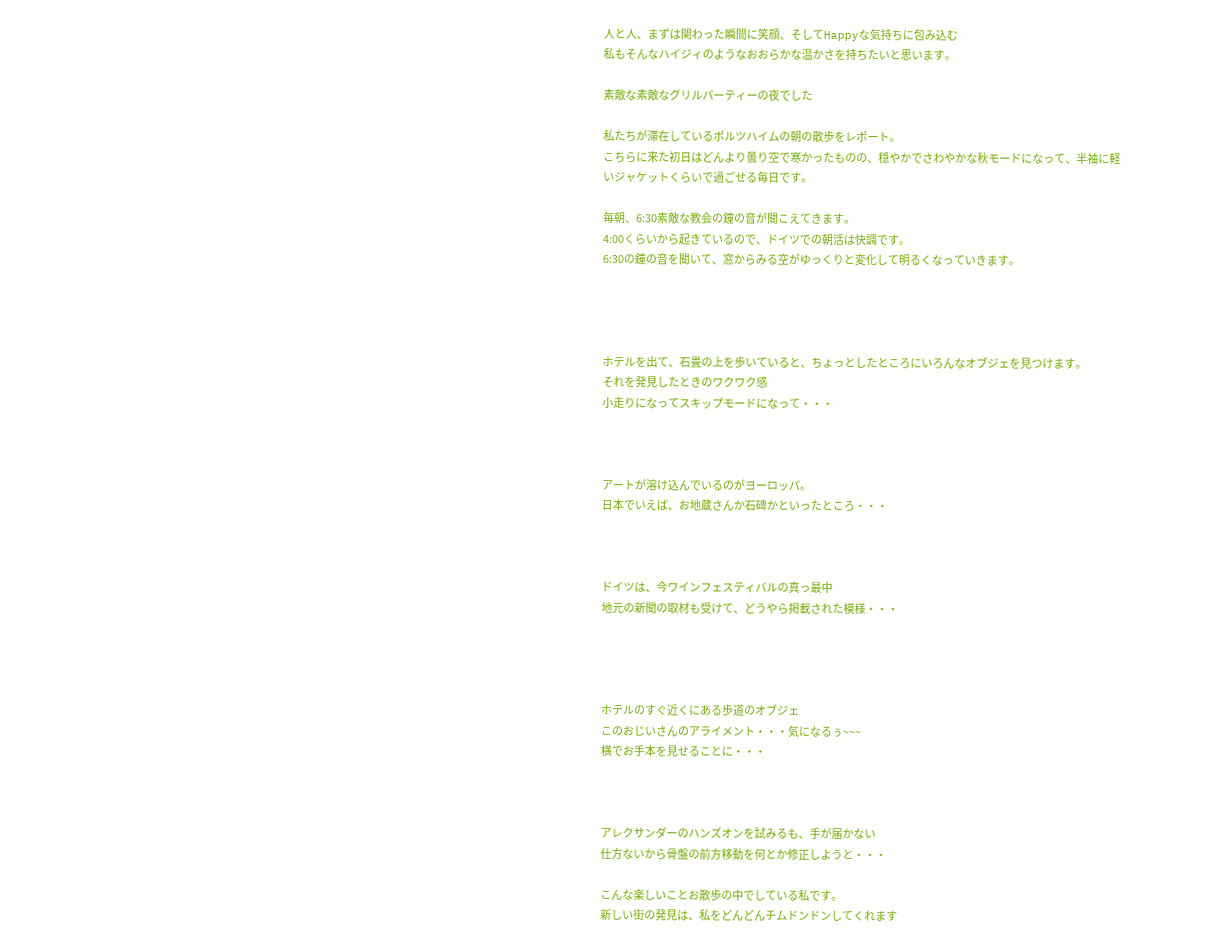人と人、まずは関わった瞬間に笑顔、そしてHappyな気持ちに包み込む
私もそんなハイジィのようなおおらかな温かさを持ちたいと思います。

素敵な素敵なグリルパーティーの夜でした

私たちが滞在しているポルツハイムの朝の散歩をレポート。
こちらに来た初日はどんより曇り空で寒かったものの、穏やかでさわやかな秋モードになって、半袖に軽いジャケットくらいで過ごせる毎日です。

毎朝、6:30素敵な教会の鐘の音が聞こえてきます。
4:00くらいから起きているので、ドイツでの朝活は快調です。
6:30の鐘の音を聞いて、窓からみる空がゆっくりと変化して明るくなっていきます。




ホテルを出て、石畳の上を歩いていると、ちょっとしたところにいろんなオブジェを見つけます。
それを発見したときのワクワク感
小走りになってスキップモードになって・・・



アートが溶け込んでいるのがヨーロッパ。
日本でいえば、お地蔵さんか石碑かといったところ・・・



ドイツは、今ワインフェスティバルの真っ最中
地元の新聞の取材も受けて、どうやら掲載された模様・・・




ホテルのすぐ近くにある歩道のオブジェ
このおじいさんのアライメント・・・気になるぅ~~~
横でお手本を見せることに・・・



アレクサンダーのハンズオンを試みるも、手が届かない
仕方ないから骨盤の前方移動を何とか修正しようと・・・

こんな楽しいことお散歩の中でしている私です。
新しい街の発見は、私をどんどんチムドンドンしてくれます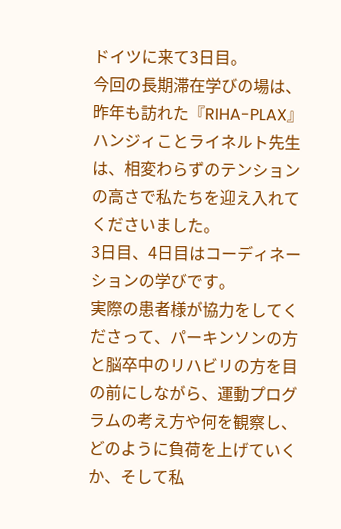ドイツに来て3日目。
今回の長期滞在学びの場は、昨年も訪れた『RIHA-PLAX』
ハンジィことライネルト先生は、相変わらずのテンションの高さで私たちを迎え入れてくださいました。
3日目、4日目はコーディネーションの学びです。
実際の患者様が協力をしてくださって、パーキンソンの方と脳卒中のリハビリの方を目の前にしながら、運動プログラムの考え方や何を観察し、どのように負荷を上げていくか、そして私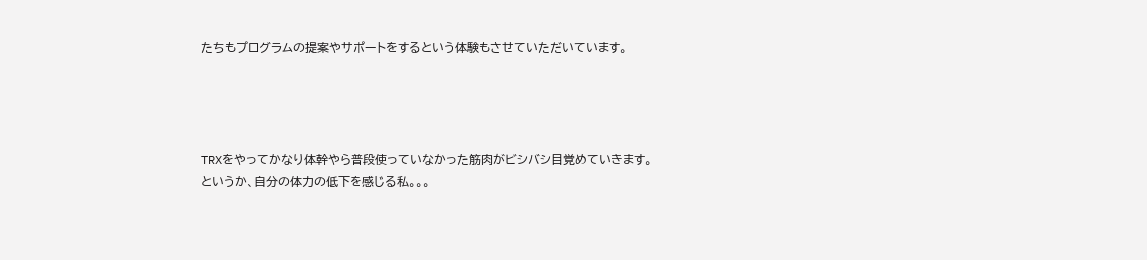たちもプログラムの提案やサポートをするという体験もさせていただいています。




TRXをやってかなり体幹やら普段使っていなかった筋肉がビシバシ目覚めていきます。
というか、自分の体力の低下を感じる私。。。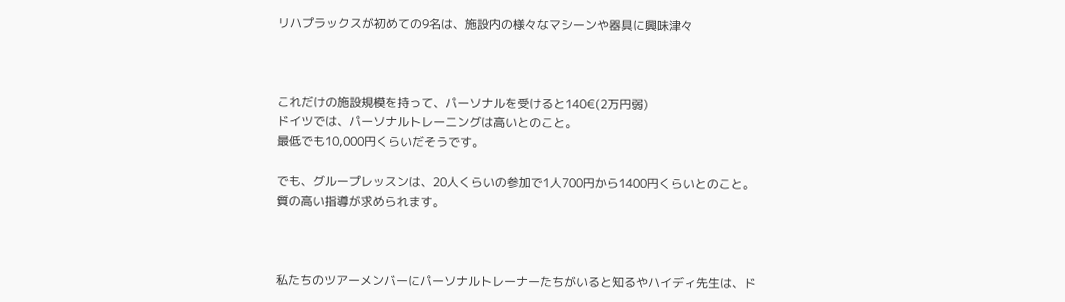リハプラックスが初めての9名は、施設内の様々なマシーンや器具に興味津々



これだけの施設規模を持って、パーソナルを受けると140€(2万円弱)
ドイツでは、パーソナルトレーニングは高いとのこと。
最低でも10,000円くらいだそうです。

でも、グループレッスンは、20人くらいの参加で1人700円から1400円くらいとのこと。
質の高い指導が求められます。



私たちのツアーメンバーにパーソナルトレーナーたちがいると知るやハイディ先生は、ド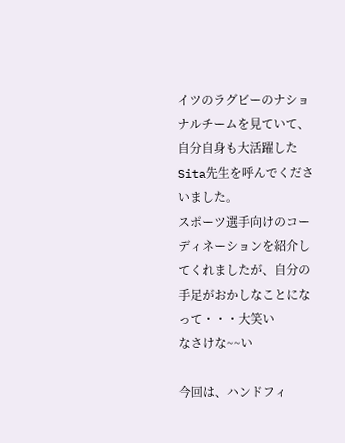イツのラグビーのナショナルチームを見ていて、自分自身も大活躍したSita先生を呼んでくださいました。
スポーツ選手向けのコーディネーションを紹介してくれましたが、自分の手足がおかしなことになって・・・大笑い
なさけな~~い

今回は、ハンドフィ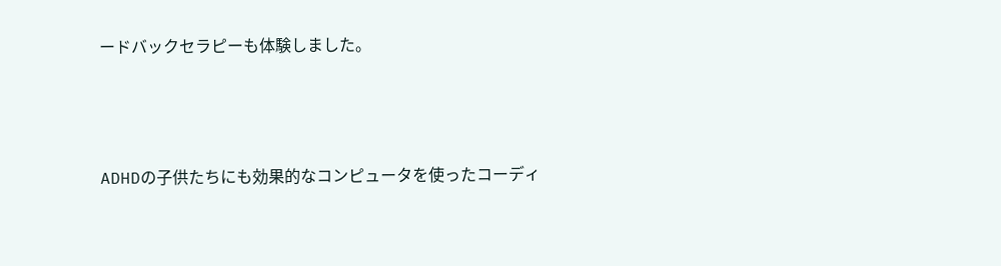ードバックセラピーも体験しました。



ADHDの子供たちにも効果的なコンピュータを使ったコーディ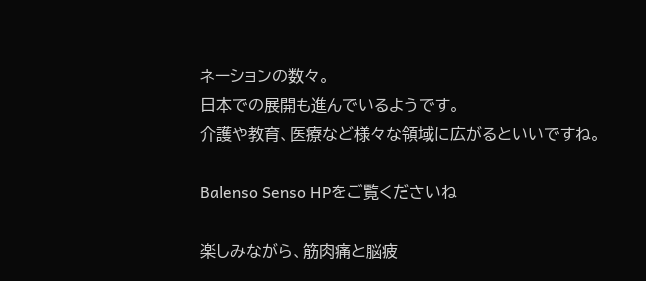ネーションの数々。
日本での展開も進んでいるようです。
介護や教育、医療など様々な領域に広がるといいですね。

Balenso Senso HPをご覧くださいね

楽しみながら、筋肉痛と脳疲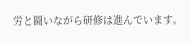労と闘いながら研修は進んでいます。